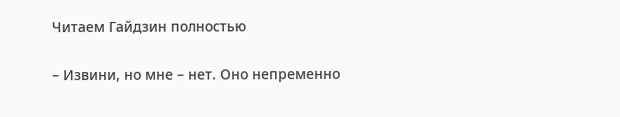Читаем Гайдзин полностью

– Извини, но мне – нет. Оно непременно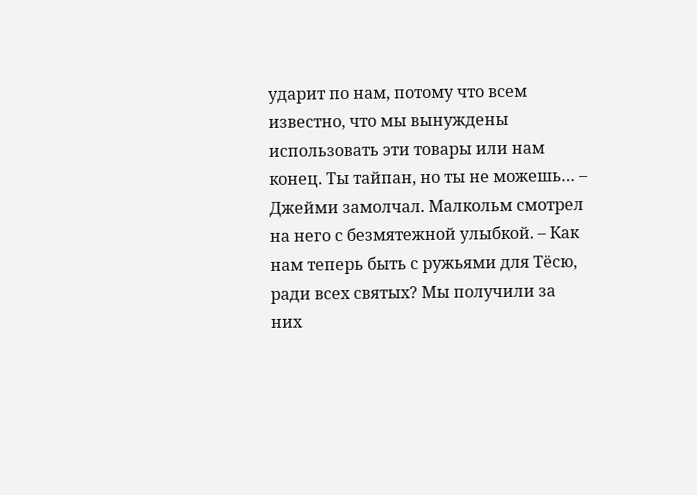ударит по нам, потому что всем известно, что мы вынуждены использовать эти товары или нам конец. Ты тайпан, но ты не можешь… – Джейми замолчал. Малкольм смотрел на него с безмятежной улыбкой. – Как нам теперь быть с ружьями для Тёсю, ради всех святых? Мы получили за них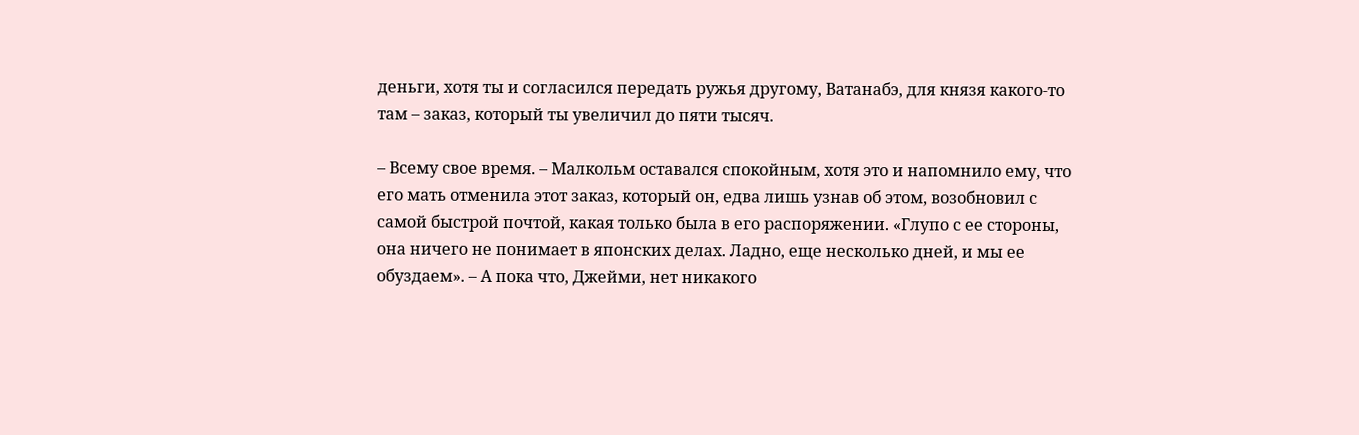деньги, хотя ты и согласился передать ружья другому, Ватанабэ, для князя какого-то там – заказ, который ты увеличил до пяти тысяч.

– Всему свое время. – Малкольм оставался спокойным, хотя это и напомнило ему, что его мать отменила этот заказ, который он, едва лишь узнав об этом, возобновил с самой быстрой почтой, какая только была в его распоряжении. «Глупо с ее стороны, она ничего не понимает в японских делах. Ладно, еще несколько дней, и мы ее обуздаем». – А пока что, Джейми, нет никакого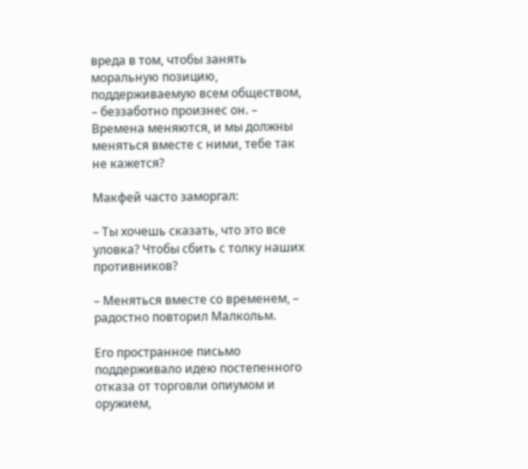вреда в том, чтобы занять моральную позицию, поддерживаемую всем обществом, – беззаботно произнес он. – Времена меняются, и мы должны меняться вместе с ними, тебе так не кажется?

Макфей часто заморгал:

– Ты хочешь сказать, что это все уловка? Чтобы сбить с толку наших противников?

– Меняться вместе со временем, – радостно повторил Малкольм.

Его пространное письмо поддерживало идею постепенного отказа от торговли опиумом и оружием,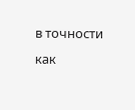в точности как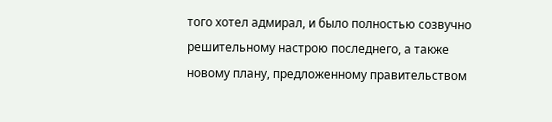того хотел адмирал, и было полностью созвучно решительному настрою последнего, а также новому плану, предложенному правительством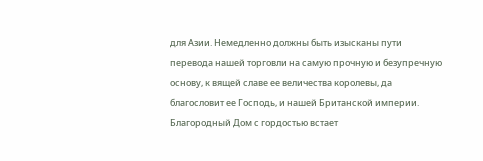для Азии. Немедленно должны быть изысканы пути перевода нашей торговли на самую прочную и безупречную основу, к вящей славе ее величества королевы, да благословит ее Господь, и нашей Британской империи. Благородный Дом с гордостью встает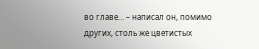во главе… – написал он, помимо других, столь же цветистых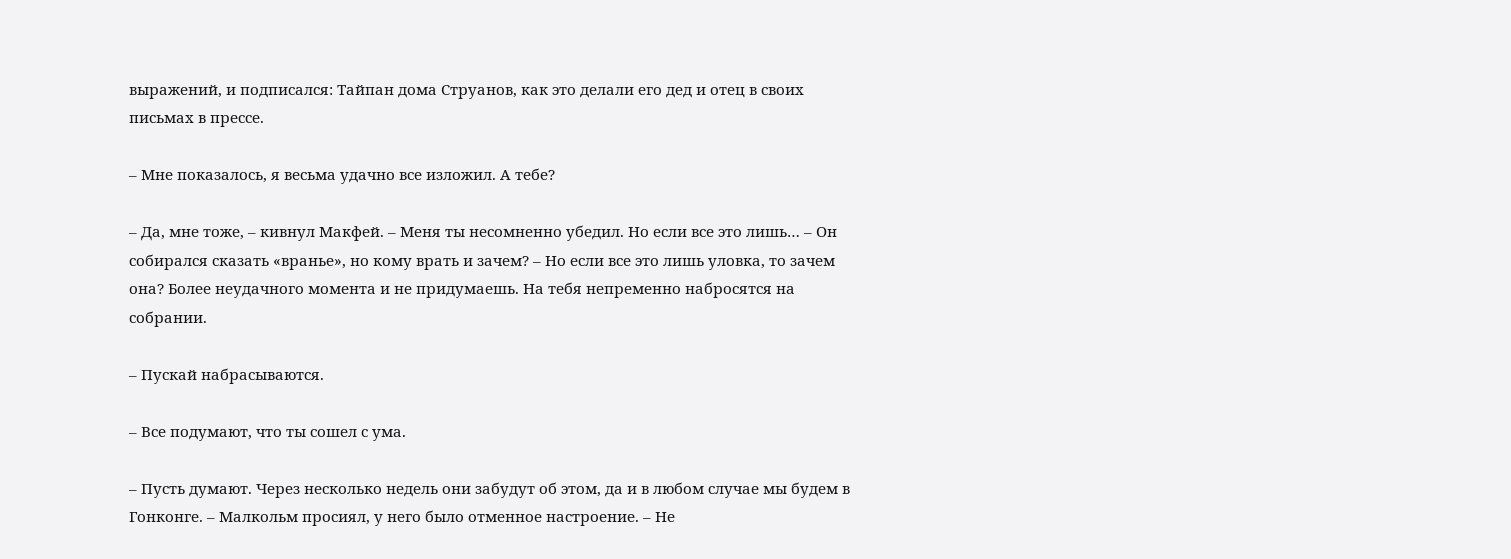выражений, и подписался: Тайпан дома Струанов, как это делали его дед и отец в своих письмах в прессе.

– Мне показалось, я весьма удачно все изложил. А тебе?

– Да, мне тоже, – кивнул Макфей. – Меня ты несомненно убедил. Но если все это лишь… – Он собирался сказать «вранье», но кому врать и зачем? – Но если все это лишь уловка, то зачем она? Более неудачного момента и не придумаешь. На тебя непременно набросятся на собрании.

– Пускай набрасываются.

– Все подумают, что ты сошел с ума.

– Пусть думают. Через несколько недель они забудут об этом, да и в любом случае мы будем в Гонконге. – Малкольм просиял, у него было отменное настроение. – Не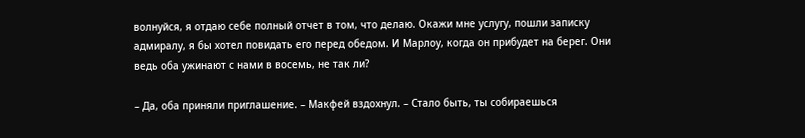волнуйся, я отдаю себе полный отчет в том, что делаю. Окажи мне услугу, пошли записку адмиралу, я бы хотел повидать его перед обедом. И Марлоу, когда он прибудет на берег. Они ведь оба ужинают с нами в восемь, не так ли?

– Да, оба приняли приглашение. – Макфей вздохнул. – Стало быть, ты собираешься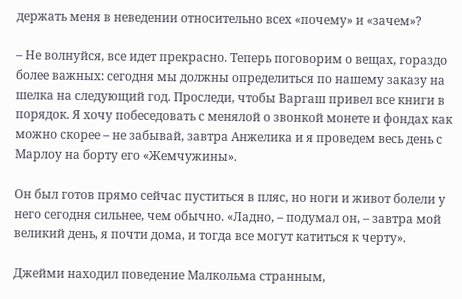держать меня в неведении относительно всех «почему» и «зачем»?

– Не волнуйся, все идет прекрасно. Теперь поговорим о вещах, гораздо более важных: сегодня мы должны определиться по нашему заказу на шелка на следующий год. Проследи, чтобы Варгаш привел все книги в порядок. Я хочу побеседовать с менялой о звонкой монете и фондах как можно скорее – не забывай, завтра Анжелика и я проведем весь день с Марлоу на борту его «Жемчужины».

Он был готов прямо сейчас пуститься в пляс, но ноги и живот болели у него сегодня сильнее, чем обычно. «Ладно, – подумал он, – завтра мой великий день, я почти дома, и тогда все могут катиться к черту».

Джейми находил поведение Малкольма странным,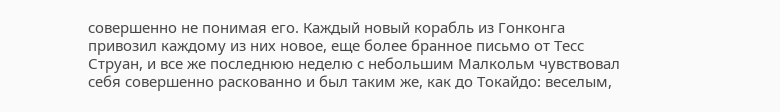совершенно не понимая его. Каждый новый корабль из Гонконга привозил каждому из них новое, еще более бранное письмо от Тесс Струан, и все же последнюю неделю с небольшим Малкольм чувствовал себя совершенно раскованно и был таким же, как до Токайдо: веселым,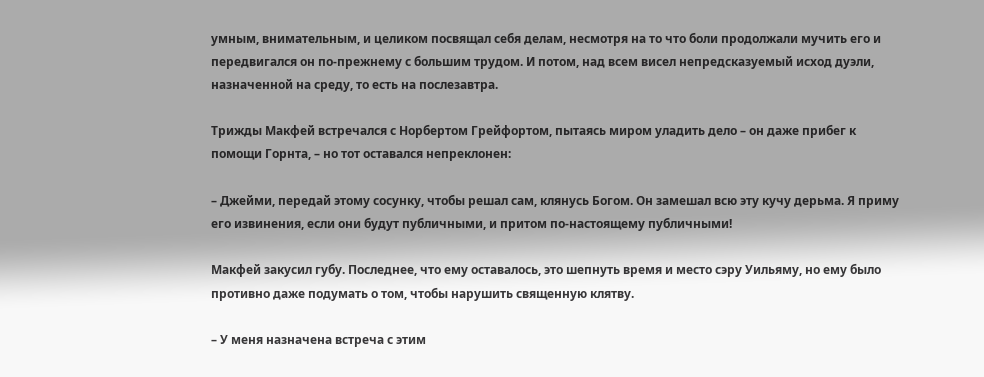умным, внимательным, и целиком посвящал себя делам, несмотря на то что боли продолжали мучить его и передвигался он по-прежнему с большим трудом. И потом, над всем висел непредсказуемый исход дуэли, назначенной на среду, то есть на послезавтра.

Трижды Макфей встречался с Норбертом Грейфортом, пытаясь миром уладить дело – он даже прибег к помощи Горнта, – но тот оставался непреклонен:

– Джейми, передай этому сосунку, чтобы решал сам, клянусь Богом. Он замешал всю эту кучу дерьма. Я приму его извинения, если они будут публичными, и притом по-настоящему публичными!

Макфей закусил губу. Последнее, что ему оставалось, это шепнуть время и место сэру Уильяму, но ему было противно даже подумать о том, чтобы нарушить священную клятву.

– У меня назначена встреча с этим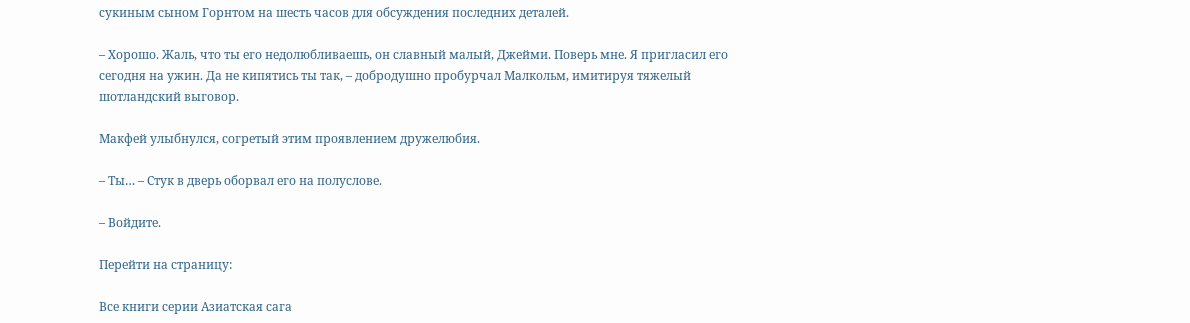сукиным сыном Горнтом на шесть часов для обсуждения последних деталей.

– Хорошо. Жаль, что ты его недолюбливаешь, он славный малый, Джейми. Поверь мне. Я пригласил его сегодня на ужин. Да не кипятись ты так, – добродушно пробурчал Малкольм, имитируя тяжелый шотландский выговор.

Макфей улыбнулся, согретый этим проявлением дружелюбия.

– Ты… – Стук в дверь оборвал его на полуслове.

– Войдите.

Перейти на страницу:

Все книги серии Азиатская сага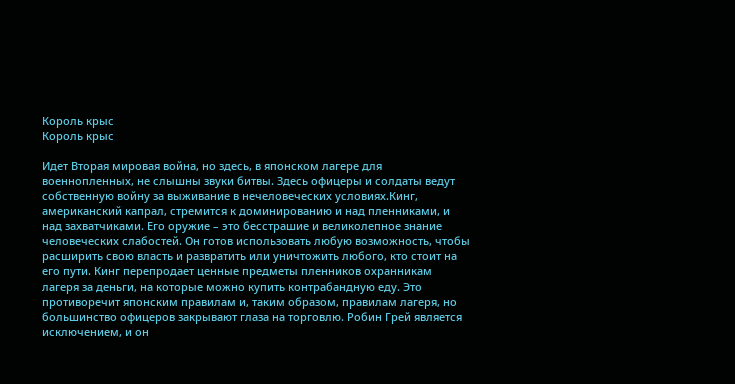Король крыс
Король крыс

Идет Вторая мировая война, но здесь, в японском лагере для военнопленных, не слышны звуки битвы. Здесь офицеры и солдаты ведут собственную войну за выживание в нечеловеческих условиях.Кинг, американский капрал, стремится к доминированию и над пленниками, и над захватчиками. Его оружие – это бесстрашие и великолепное знание человеческих слабостей. Он готов использовать любую возможность, чтобы расширить свою власть и развратить или уничтожить любого, кто стоит на его пути. Кинг перепродает ценные предметы пленников охранникам лагеря за деньги, на которые можно купить контрабандную еду. Это противоречит японским правилам и, таким образом, правилам лагеря, но большинство офицеров закрывают глаза на торговлю. Робин Грей является исключением, и он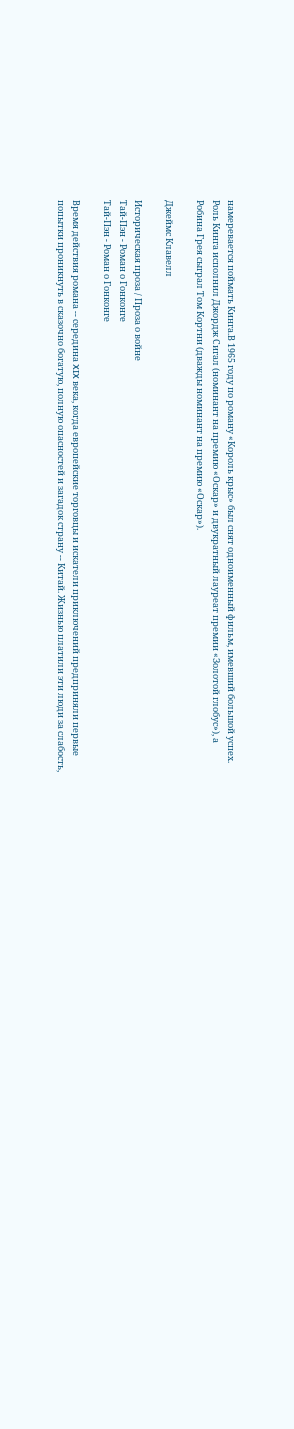намеревается поймать Кинга.В 1965 году по роману «Король крыс» был снят одноименный фильм, имевший большой успех. Роль Кинга исполнил Джордж Сигал (номинант на премию «Оскар» и двукратный лауреат премии «Золотой глобус»), а Робина Грея сыграл Том Кортни (дважды номинант на премию «Оскар»).

Джеймс Клавелл

Историческая проза / Проза о войне
Тай-Пэн - Роман о Гонконге
Тай-Пэн - Роман о Гонконге

Время действия романа -- середина XIX века, когда европейские торговцы и искатели приключений предприняли первые попытки проникнуть в сказочно богатую, полную опасностей и загадок страну -- Китай. Жизнью платили эти люди за слабость,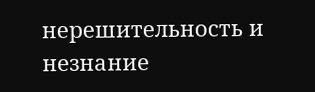нерешительность и незнание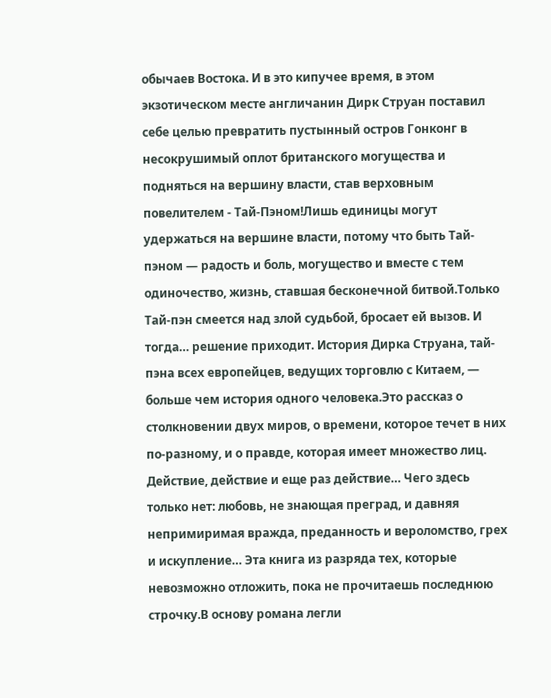обычаев Востока. И в это кипучее время, в этом экзотическом месте англичанин Дирк Струан поставил себе целью превратить пустынный остров Гонконг в несокрушимый оплот британского могущества и подняться на вершину власти, став верховным повелителем - Тай-Пэном!Лишь единицы могут удержаться на вершине власти, потому что быть Тай-пэном — радость и боль, могущество и вместе с тем одиночество, жизнь, ставшая бесконечной битвой.Только Тай-пэн смеется над злой судьбой, бросает ей вызов. И тогда… решение приходит. История Дирка Струана, тай-пэна всех европейцев, ведущих торговлю с Китаем, — больше чем история одного человека.Это рассказ о столкновении двух миров, о времени, которое течет в них по-разному, и о правде, которая имеет множество лиц. Действие, действие и еще раз действие… Чего здесь только нет: любовь, не знающая преград, и давняя непримиримая вражда, преданность и вероломство, грех и искупление… Эта книга из разряда тех, которые невозможно отложить, пока не прочитаешь последнюю строчку.В основу романа легли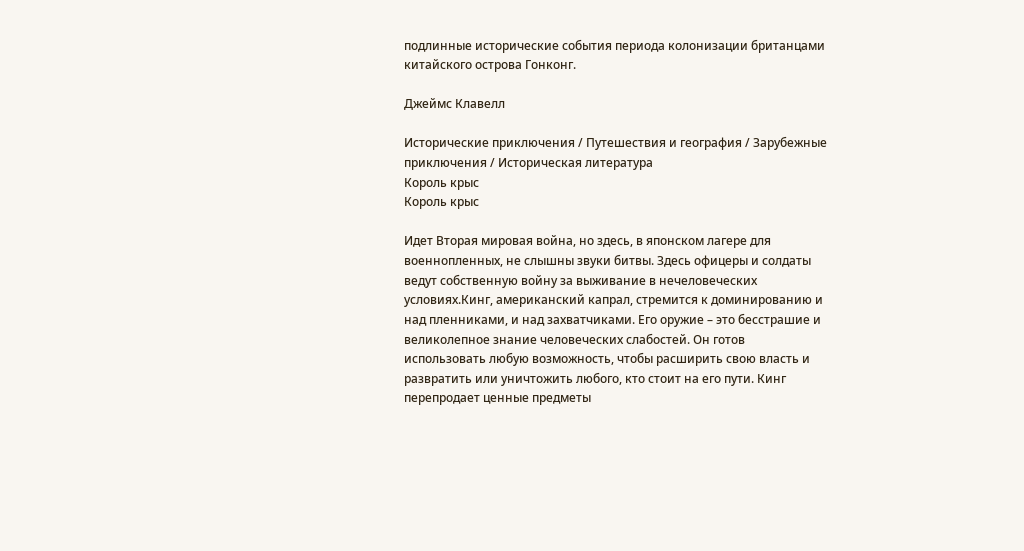подлинные исторические события периода колонизации британцами китайского острова Гонконг.

Джеймс Клавелл

Исторические приключения / Путешествия и география / Зарубежные приключения / Историческая литература
Король крыс
Король крыс

Идет Вторая мировая война, но здесь, в японском лагере для военнопленных, не слышны звуки битвы. Здесь офицеры и солдаты ведут собственную войну за выживание в нечеловеческих условиях.Кинг, американский капрал, стремится к доминированию и над пленниками, и над захватчиками. Его оружие – это бесстрашие и великолепное знание человеческих слабостей. Он готов использовать любую возможность, чтобы расширить свою власть и развратить или уничтожить любого, кто стоит на его пути. Кинг перепродает ценные предметы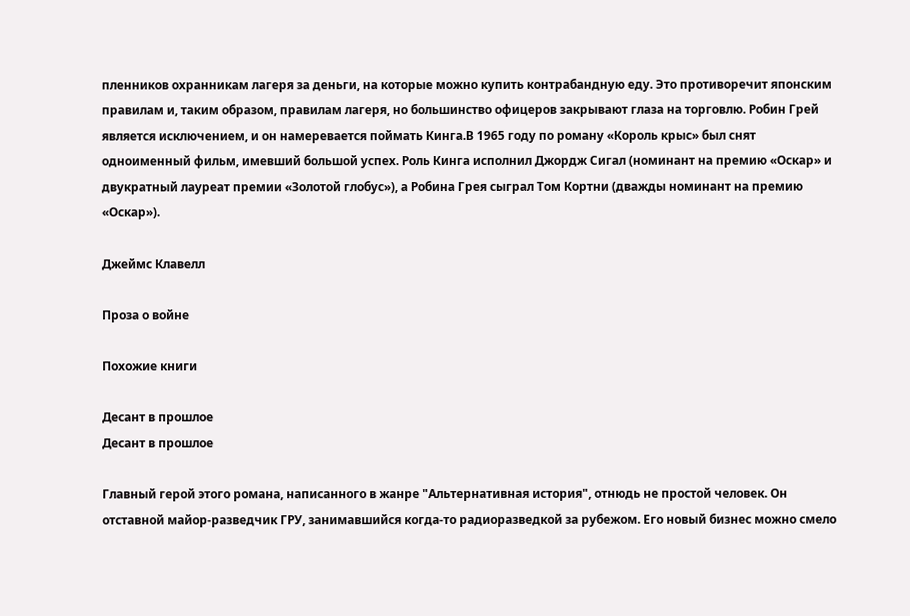пленников охранникам лагеря за деньги, на которые можно купить контрабандную еду. Это противоречит японским правилам и, таким образом, правилам лагеря, но большинство офицеров закрывают глаза на торговлю. Робин Грей является исключением, и он намеревается поймать Кинга.В 1965 году по роману «Король крыс» был снят одноименный фильм, имевший большой успех. Роль Кинга исполнил Джордж Сигал (номинант на премию «Оскар» и двукратный лауреат премии «Золотой глобус»), а Робина Грея сыграл Том Кортни (дважды номинант на премию «Оскар»).

Джеймс Клавелл

Проза о войне

Похожие книги

Десант в прошлое
Десант в прошлое

Главный герой этого романа, написанного в жанре "Альтернативная история", отнюдь не простой человек. Он отставной майор-разведчик ГРУ, занимавшийся когда-то радиоразведкой за рубежом. Его новый бизнес можно смело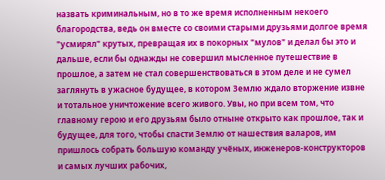назвать криминальным, но в то же время исполненным некоего благородства, ведь он вместе со своими старыми друзьями долгое время "усмирял" крутых, превращая их в покорных "мулов" и делал бы это и дальше, если бы однажды не совершил мысленное путешествие в прошлое, а затем не стал совершенствоваться в этом деле и не сумел заглянуть в ужасное будущее, в котором Землю ждало вторжение извне и тотальное уничтожение всего живого. Увы, но при всем том, что главному герою и его друзьям было отныне открыто как прошлое, так и будущее, для того, чтобы спасти Землю от нашествия валаров, им пришлось собрать большую команду учёных, инженеров-конструкторов и самых лучших рабочих,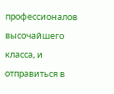профессионалов высочайшего класса, и отправиться в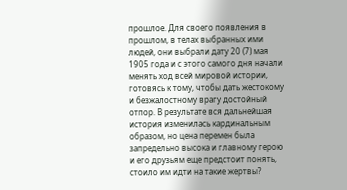прошлое. Для своего появления в прошлом, в телах выбранных ими людей, они выбрали дату 20 (7) мая 1905 года и с этого самого дня начали менять ход всей мировой истории, готовясь к тому, чтобы дать жестокому и безжалостному врагу достойный отпор. В результате вся дальнейшая история изменилась кардинальным образом, но цена перемен была запредельно высока и главному герою и его друзьям еще предстоит понять, стоило им идти на такие жертвы?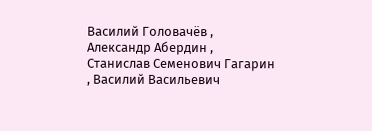Василий Головачёв , Александр Абердин , Станислав Семенович Гагарин , Василий Васильевич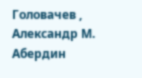Головачев , Александр М. Абердин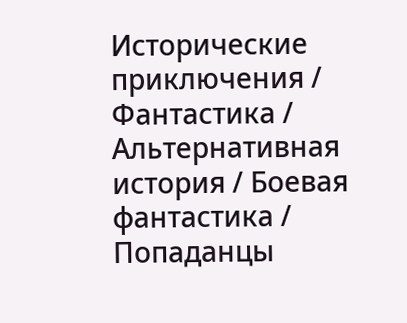Исторические приключения / Фантастика / Альтернативная история / Боевая фантастика / Попаданцы